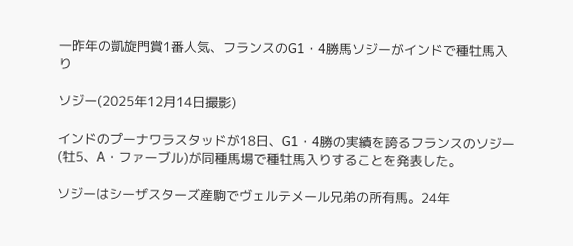一昨年の凱旋門賞1番人気、フランスのG1・4勝馬ソジーがインドで種牡馬入り

ソジー(2025年12月14日撮影)

インドのプーナワラスタッドが18日、G1・4勝の実績を誇るフランスのソジー(牡5、A・ファーブル)が同種馬場で種牡馬入りすることを発表した。

ソジーはシーザスターズ産駒でヴェルテメール兄弟の所有馬。24年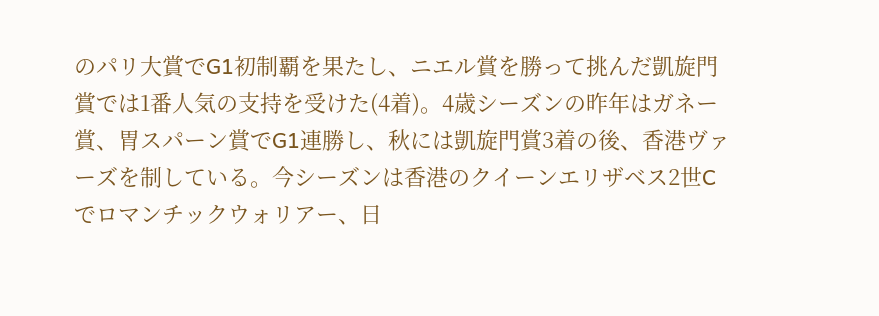のパリ大賞でG1初制覇を果たし、ニエル賞を勝って挑んだ凱旋門賞では1番人気の支持を受けた(4着)。4歳シーズンの昨年はガネー賞、胃スパーン賞でG1連勝し、秋には凱旋門賞3着の後、香港ヴァーズを制している。今シーズンは香港のクイーンエリザベス2世Cでロマンチックウォリアー、日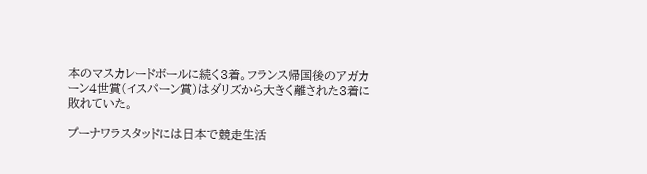本のマスカレードボールに続く3着。フランス帰国後のアガカーン4世賞(イスパーン賞)はダリズから大きく離された3着に敗れていた。

プーナワラスタッドには日本で競走生活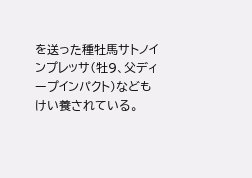を送った種牡馬サトノインプレッサ(牡9、父ディープインパクト)などもけい養されている。